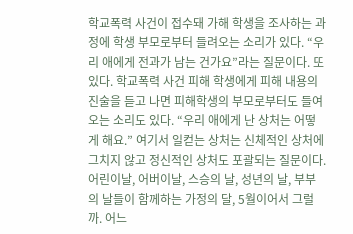학교폭력 사건이 접수돼 가해 학생을 조사하는 과정에 학생 부모로부터 들려오는 소리가 있다. “우리 애에게 전과가 남는 건가요”라는 질문이다. 또 있다. 학교폭력 사건 피해 학생에게 피해 내용의 진술을 듣고 나면 피해학생의 부모로부터도 들여오는 소리도 있다. “우리 애에게 난 상처는 어떻게 해요.” 여기서 일컫는 상처는 신체적인 상처에 그치지 않고 정신적인 상처도 포괄되는 질문이다. 어린이날, 어버이날, 스승의 날, 성년의 날, 부부의 날들이 함께하는 가정의 달, 5월이어서 그럴까. 어느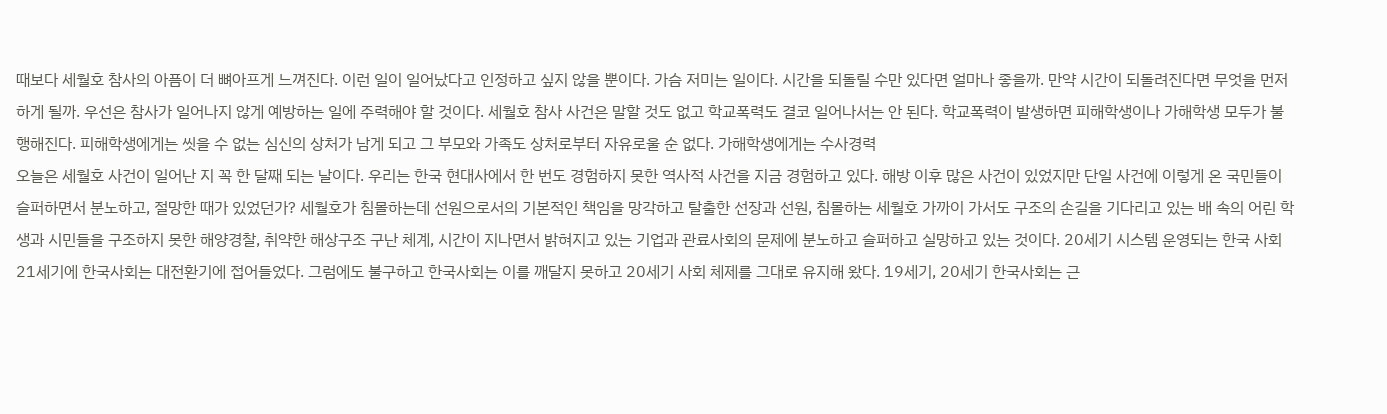때보다 세월호 참사의 아픔이 더 뼈아프게 느껴진다. 이런 일이 일어났다고 인정하고 싶지 않을 뿐이다. 가슴 저미는 일이다. 시간을 되돌릴 수만 있다면 얼마나 좋을까. 만약 시간이 되돌려진다면 무엇을 먼저 하게 될까. 우선은 참사가 일어나지 않게 예방하는 일에 주력해야 할 것이다. 세월호 참사 사건은 말할 것도 없고 학교폭력도 결코 일어나서는 안 된다. 학교폭력이 발생하면 피해학생이나 가해학생 모두가 불행해진다. 피해학생에게는 씻을 수 없는 심신의 상처가 남게 되고 그 부모와 가족도 상처로부터 자유로울 순 없다. 가해학생에게는 수사경력
오늘은 세월호 사건이 일어난 지 꼭 한 달째 되는 날이다. 우리는 한국 현대사에서 한 번도 경험하지 못한 역사적 사건을 지금 경험하고 있다. 해방 이후 많은 사건이 있었지만 단일 사건에 이렇게 온 국민들이 슬퍼하면서 분노하고, 절망한 때가 있었던가? 세월호가 침몰하는데 선원으로서의 기본적인 책임을 망각하고 탈출한 선장과 선원, 침몰하는 세월호 가까이 가서도 구조의 손길을 기다리고 있는 배 속의 어린 학생과 시민들을 구조하지 못한 해양경찰, 취약한 해상구조 구난 체계, 시간이 지나면서 밝혀지고 있는 기업과 관료사회의 문제에 분노하고 슬퍼하고 실망하고 있는 것이다. 20세기 시스템 운영되는 한국 사회 21세기에 한국사회는 대전환기에 접어들었다. 그럼에도 불구하고 한국사회는 이를 깨달지 못하고 20세기 사회 체제를 그대로 유지해 왔다. 19세기, 20세기 한국사회는 근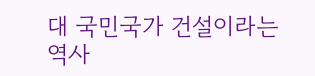대 국민국가 건설이라는 역사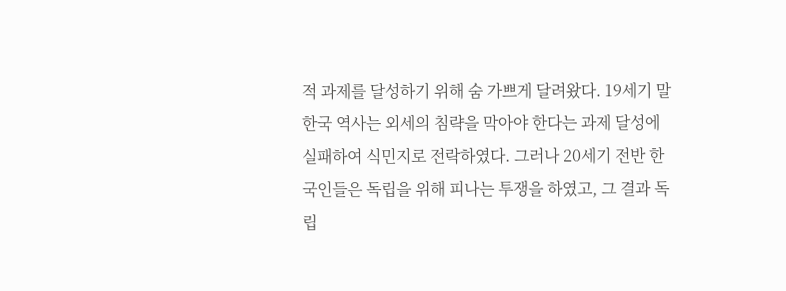적 과제를 달성하기 위해 숨 가쁘게 달려왔다. 19세기 말 한국 역사는 외세의 침략을 막아야 한다는 과제 달성에 실패하여 식민지로 전락하였다. 그러나 20세기 전반 한국인들은 독립을 위해 피나는 투쟁을 하였고, 그 결과 독립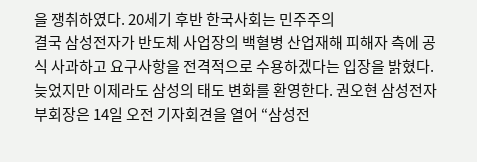을 쟁취하였다. 20세기 후반 한국사회는 민주주의
결국 삼성전자가 반도체 사업장의 백혈병 산업재해 피해자 측에 공식 사과하고 요구사항을 전격적으로 수용하겠다는 입장을 밝혔다. 늦었지만 이제라도 삼성의 태도 변화를 환영한다. 권오현 삼성전자 부회장은 14일 오전 기자회견을 열어 “삼성전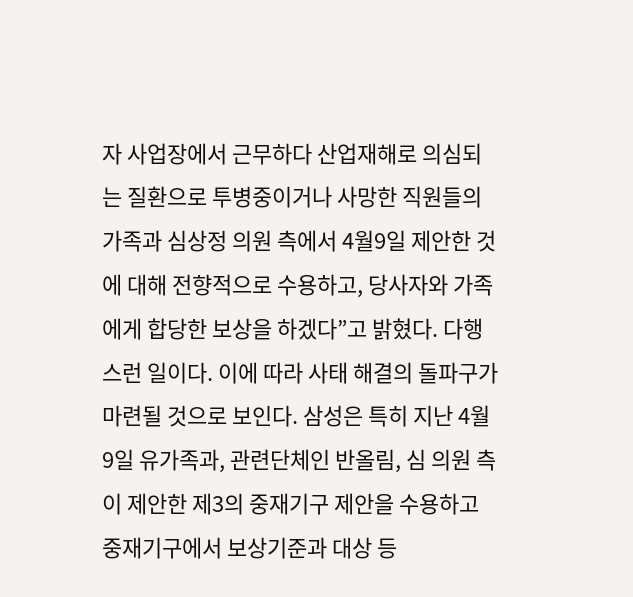자 사업장에서 근무하다 산업재해로 의심되는 질환으로 투병중이거나 사망한 직원들의 가족과 심상정 의원 측에서 4월9일 제안한 것에 대해 전향적으로 수용하고, 당사자와 가족에게 합당한 보상을 하겠다”고 밝혔다. 다행스런 일이다. 이에 따라 사태 해결의 돌파구가 마련될 것으로 보인다. 삼성은 특히 지난 4월 9일 유가족과, 관련단체인 반올림, 심 의원 측이 제안한 제3의 중재기구 제안을 수용하고 중재기구에서 보상기준과 대상 등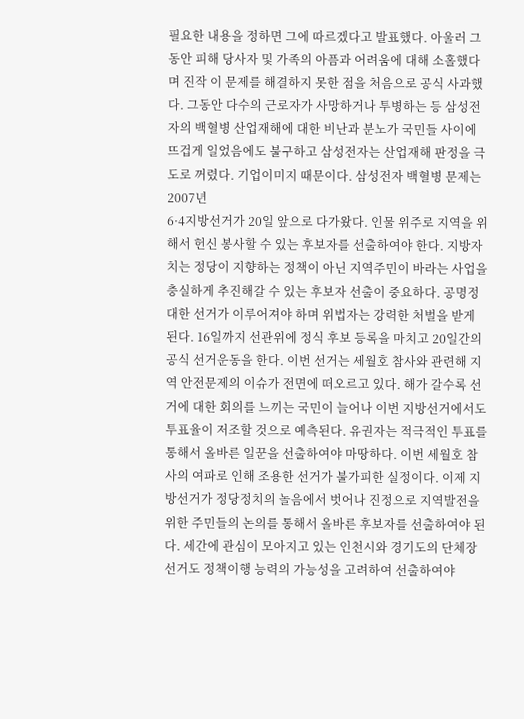필요한 내용을 정하면 그에 따르겠다고 발표했다. 아울러 그동안 피해 당사자 및 가족의 아픔과 어려움에 대해 소홀했다며 진작 이 문제를 해결하지 못한 점을 처음으로 공식 사과했다. 그동안 다수의 근로자가 사망하거나 투병하는 등 삼성전자의 백혈병 산업재해에 대한 비난과 분노가 국민들 사이에 뜨겁게 일었음에도 불구하고 삼성전자는 산업재해 판정을 극도로 꺼렸다. 기업이미지 때문이다. 삼성전자 백혈병 문제는 2007년
6·4지방선거가 20일 앞으로 다가왔다. 인물 위주로 지역을 위해서 헌신 봉사할 수 있는 후보자를 선출하여야 한다. 지방자치는 정당이 지향하는 정책이 아닌 지역주민이 바라는 사업을 충실하게 추진해갈 수 있는 후보자 선출이 중요하다. 공명정대한 선거가 이루어져야 하며 위법자는 강력한 처벌을 받게 된다. 16일까지 선관위에 정식 후보 등록을 마치고 20일간의 공식 선거운동을 한다. 이번 선거는 세월호 참사와 관련해 지역 안전문제의 이슈가 전면에 떠오르고 있다. 해가 갈수록 선거에 대한 회의를 느끼는 국민이 늘어나 이번 지방선거에서도 투표율이 저조할 것으로 예측된다. 유권자는 적극적인 투표를 통해서 올바른 일꾼을 선출하여야 마땅하다. 이번 세월호 참사의 여파로 인해 조용한 선거가 불가피한 실정이다. 이제 지방선거가 정당정치의 놀음에서 벗어나 진정으로 지역발전을 위한 주민들의 논의를 통해서 올바른 후보자를 선출하여야 된다. 세간에 관심이 모아지고 있는 인천시와 경기도의 단체장선거도 정책이행 능력의 가능성을 고려하여 선출하여야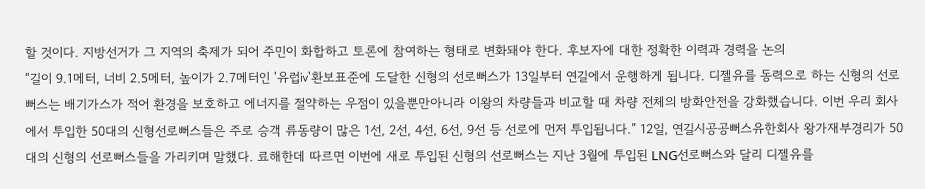할 것이다. 지방선거가 그 지역의 축제가 되어 주민이 화합하고 토론에 참여하는 형태로 변화돼야 한다. 후보자에 대한 정확한 이력과 경력을 논의
“길이 9.1메터, 너비 2.5메터, 높이가 2.7메터인 '유럽ⅳ'환보표준에 도달한 신형의 선로뻐스가 13일부터 연길에서 운행하게 됩니다. 디젤유를 동력으로 하는 신형의 선로뻐스는 배기가스가 적어 환경을 보호하고 에너지를 절약하는 우점이 있을뿐만아니라 이왕의 차량들과 비교할 때 차량 전체의 방화안전을 강화했습니다. 이번 우리 회사에서 투입한 50대의 신형선로뻐스들은 주로 승객 류동량이 많은 1선, 2선, 4선, 6선, 9선 등 선로에 먼저 투입됩니다.” 12일, 연길시공공뻐스유한회사 왕가재부경리가 50대의 신형의 선로뻐스들을 가리키며 말했다. 료해한데 따르면 이번에 새로 투입된 신형의 선로뻐스는 지난 3월에 투입된 LNG선로뻐스와 달리 디젤유를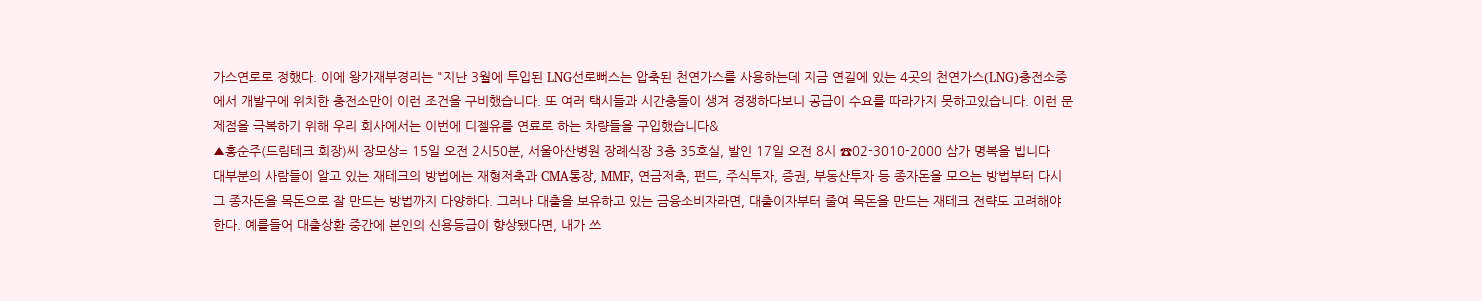가스연로로 정했다. 이에 왕가재부경리는 "지난 3월에 투입된 LNG선로뻐스는 압축된 천연가스를 사용하는데 지금 연길에 있는 4곳의 천연가스(LNG)충전소중에서 개발구에 위치한 충전소만이 이런 조건을 구비했습니다. 또 여러 택시들과 시간충돌이 생겨 경쟁하다보니 공급이 수요를 따라가지 못하고있습니다. 이런 문제점을 극복하기 위해 우리 회사에서는 이번에 디젤유를 연료로 하는 차량들을 구입했습니다&
▲홍순주(드림테크 회장)씨 장모상= 15일 오전 2시50분, 서울아산병원 장례식장 3층 35호실, 발인 17일 오전 8시 ☎02-3010-2000 삼가 명복을 빕니다
대부분의 사람들이 알고 있는 재테크의 방법에는 재형저축과 CMA통장, MMF, 연금저축, 펀드, 주식투자, 증권, 부동산투자 등 종자돈을 모으는 방법부터 다시 그 종자돈을 목돈으로 잘 만드는 방법까지 다양하다. 그러나 대출을 보유하고 있는 금융소비자라면, 대출이자부터 줄여 목돈을 만드는 재테크 전략도 고려해야 한다. 예를들어 대출상환 중간에 본인의 신용등급이 향상됐다면, 내가 쓰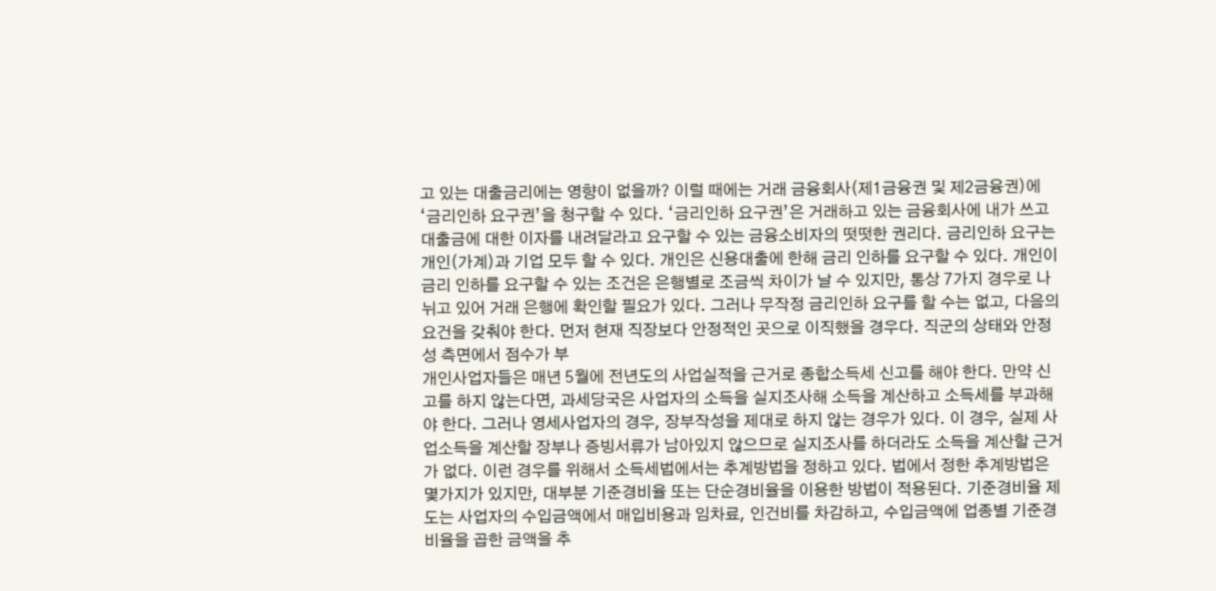고 있는 대출금리에는 영향이 없을까? 이럴 때에는 거래 금융회사(제1금융권 및 제2금융권)에 ‘금리인하 요구권’을 청구할 수 있다. ‘금리인하 요구권’은 거래하고 있는 금융회사에 내가 쓰고 대출금에 대한 이자를 내려달라고 요구할 수 있는 금융소비자의 떳떳한 권리다. 금리인하 요구는 개인(가계)과 기업 모두 할 수 있다. 개인은 신용대출에 한해 금리 인하를 요구할 수 있다. 개인이 금리 인하를 요구할 수 있는 조건은 은행별로 조금씩 차이가 날 수 있지만, 통상 7가지 경우로 나뉘고 있어 거래 은행에 확인할 필요가 있다. 그러나 무작정 금리인하 요구를 할 수는 없고, 다음의 요건을 갖춰야 한다. 먼저 현재 직장보다 안정적인 곳으로 이직했을 경우다. 직군의 상태와 안정성 측면에서 점수가 부
개인사업자들은 매년 5월에 전년도의 사업실적을 근거로 종합소득세 신고를 해야 한다. 만약 신고를 하지 않는다면, 과세당국은 사업자의 소득을 실지조사해 소득을 계산하고 소득세를 부과해야 한다. 그러나 영세사업자의 경우, 장부작성을 제대로 하지 않는 경우가 있다. 이 경우, 실제 사업소득을 계산할 장부나 증빙서류가 남아있지 않으므로 실지조사를 하더라도 소득을 계산할 근거가 없다. 이런 경우를 위해서 소득세법에서는 추계방법을 정하고 있다. 법에서 정한 추계방법은 몇가지가 있지만, 대부분 기준경비율 또는 단순경비율을 이용한 방법이 적용된다. 기준경비율 제도는 사업자의 수입금액에서 매입비용과 임차료, 인건비를 차감하고, 수입금액에 업종별 기준경비율을 곱한 금액을 추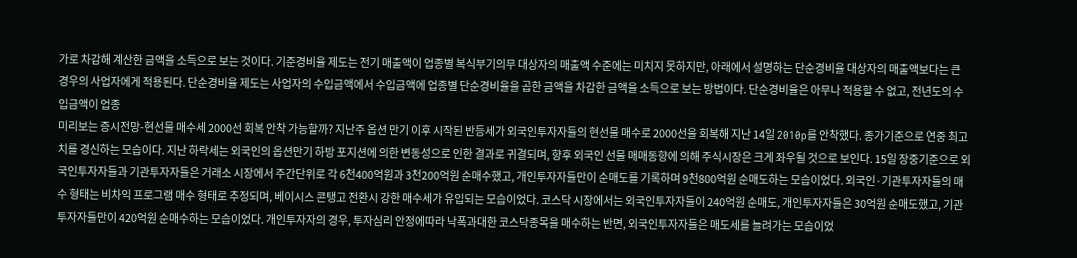가로 차감해 계산한 금액을 소득으로 보는 것이다. 기준경비율 제도는 전기 매출액이 업종별 복식부기의무 대상자의 매출액 수준에는 미치지 못하지만, 아래에서 설명하는 단순경비율 대상자의 매출액보다는 큰 경우의 사업자에게 적용된다. 단순경비율 제도는 사업자의 수입금액에서 수입금액에 업종별 단순경비율을 곱한 금액을 차감한 금액을 소득으로 보는 방법이다. 단순경비율은 아무나 적용할 수 없고, 전년도의 수입금액이 업종
미리보는 증시전망-현선물 매수세 2000선 회복 안착 가능할까? 지난주 옵션 만기 이후 시작된 반등세가 외국인투자자들의 현선물 매수로 2000선을 회복해 지난 14일 2010p를 안착했다. 종가기준으로 연중 최고치를 경신하는 모습이다. 지난 하락세는 외국인의 옵션만기 하방 포지션에 의한 변동성으로 인한 결과로 귀결되며, 향후 외국인 선물 매매동향에 의해 주식시장은 크게 좌우될 것으로 보인다. 15일 장중기준으로 외국인투자자들과 기관투자자들은 거래소 시장에서 주간단위로 각 6천400억원과 3천200억원 순매수했고, 개인투자자들만이 순매도를 기록하며 9천800억원 순매도하는 모습이었다. 외국인·기관투자자들의 매수 형태는 비차익 프로그램 매수 형태로 추정되며, 베이시스 콘탱고 전환시 강한 매수세가 유입되는 모습이었다. 코스닥 시장에서는 외국인투자자들이 240억원 순매도, 개인투자자들은 30억원 순매도했고, 기관투자자들만이 420억원 순매수하는 모습이었다. 개인투자자의 경우, 투자심리 안정에따라 낙폭과대한 코스닥종목을 매수하는 반면, 외국인투자자들은 매도세를 늘려가는 모습이었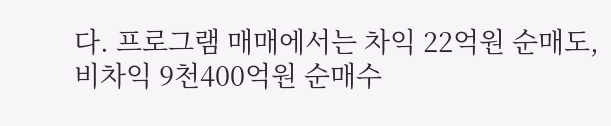다. 프로그램 매매에서는 차익 22억원 순매도, 비차익 9천400억원 순매수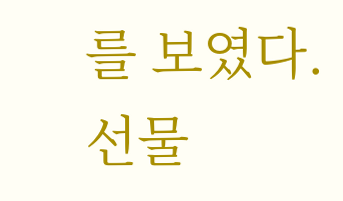를 보였다. 선물